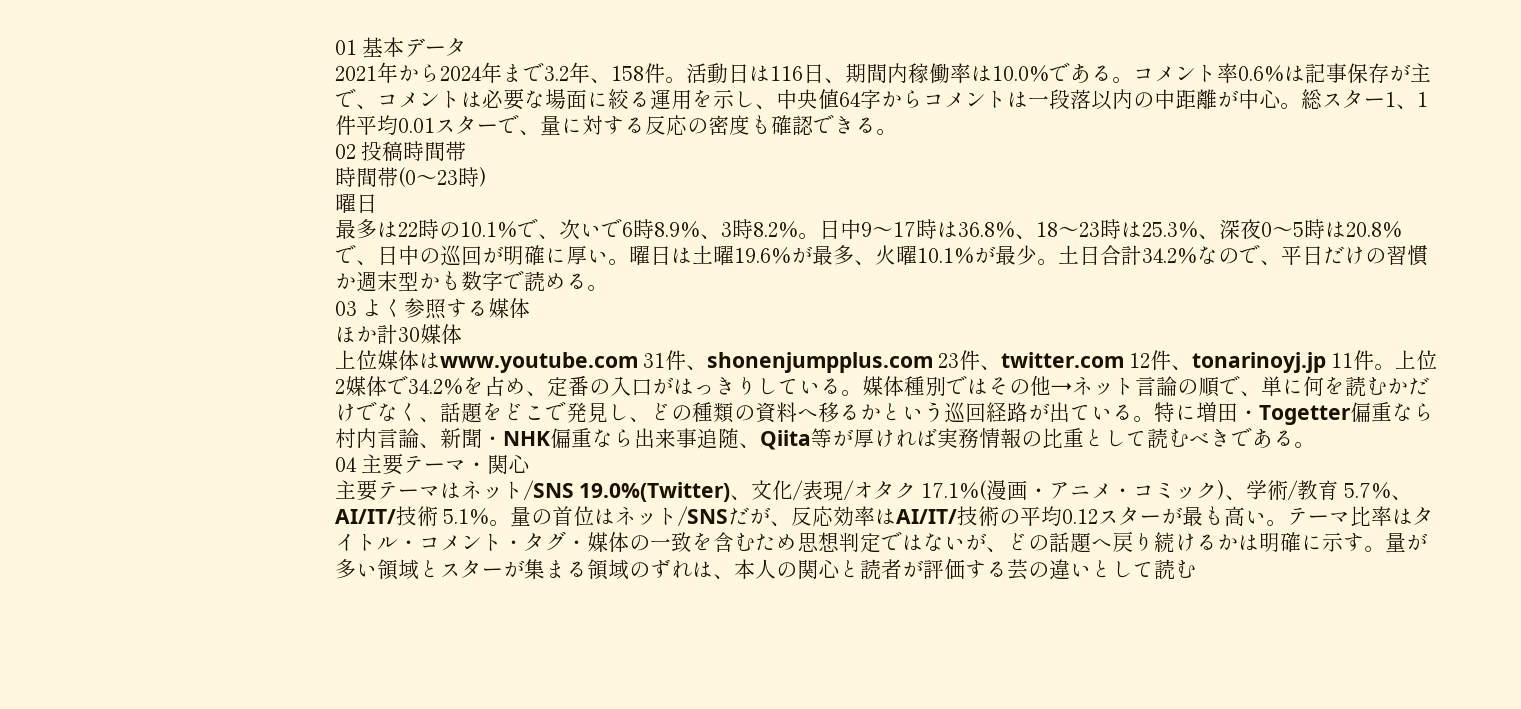01 基本データ
2021年から2024年まで3.2年、158件。活動日は116日、期間内稼働率は10.0%である。コメント率0.6%は記事保存が主で、コメントは必要な場面に絞る運用を示し、中央値64字からコメントは一段落以内の中距離が中心。総スター1、1件平均0.01スターで、量に対する反応の密度も確認できる。
02 投稿時間帯
時間帯(0〜23時)
曜日
最多は22時の10.1%で、次いで6時8.9%、3時8.2%。日中9〜17時は36.8%、18〜23時は25.3%、深夜0〜5時は20.8%で、日中の巡回が明確に厚い。曜日は土曜19.6%が最多、火曜10.1%が最少。土日合計34.2%なので、平日だけの習慣か週末型かも数字で読める。
03 よく参照する媒体
ほか計30媒体
上位媒体はwww.youtube.com 31件、shonenjumpplus.com 23件、twitter.com 12件、tonarinoyj.jp 11件。上位2媒体で34.2%を占め、定番の入口がはっきりしている。媒体種別ではその他→ネット言論の順で、単に何を読むかだけでなく、話題をどこで発見し、どの種類の資料へ移るかという巡回経路が出ている。特に増田・Togetter偏重なら村内言論、新聞・NHK偏重なら出来事追随、Qiita等が厚ければ実務情報の比重として読むべきである。
04 主要テーマ・関心
主要テーマはネット/SNS 19.0%(Twitter)、文化/表現/オタク 17.1%(漫画・アニメ・コミック)、学術/教育 5.7%、AI/IT/技術 5.1%。量の首位はネット/SNSだが、反応効率はAI/IT/技術の平均0.12スターが最も高い。テーマ比率はタイトル・コメント・タグ・媒体の一致を含むため思想判定ではないが、どの話題へ戻り続けるかは明確に示す。量が多い領域とスターが集まる領域のずれは、本人の関心と読者が評価する芸の違いとして読む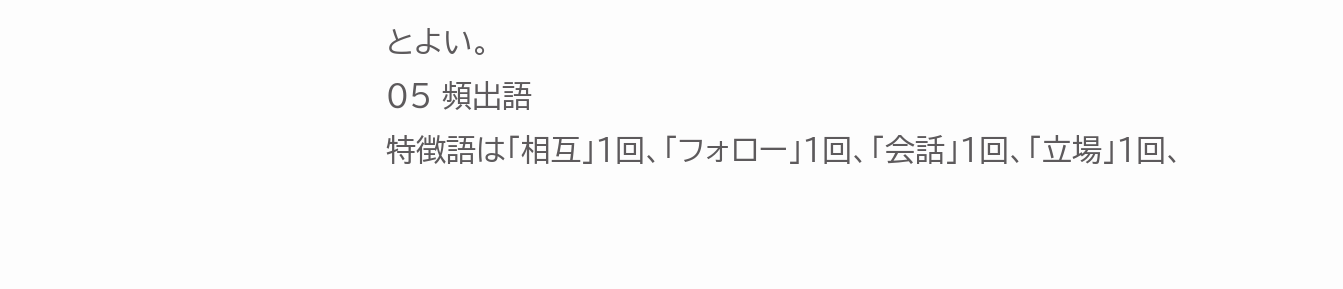とよい。
05 頻出語
特徴語は「相互」1回、「フォロー」1回、「会話」1回、「立場」1回、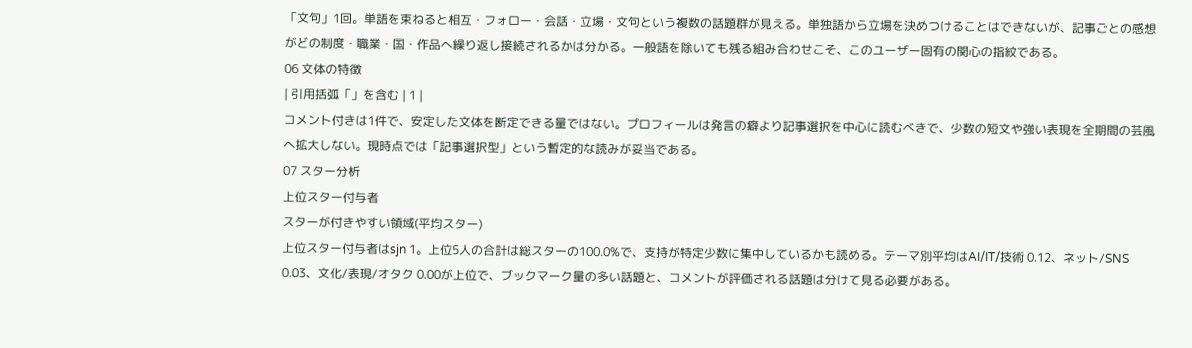「文句」1回。単語を束ねると相互・フォロー・会話・立場・文句という複数の話題群が見える。単独語から立場を決めつけることはできないが、記事ごとの感想がどの制度・職業・国・作品へ繰り返し接続されるかは分かる。一般語を除いても残る組み合わせこそ、このユーザー固有の関心の指紋である。
06 文体の特徴
| 引用括弧「」を含む | 1 |
コメント付きは1件で、安定した文体を断定できる量ではない。プロフィールは発言の癖より記事選択を中心に読むべきで、少数の短文や強い表現を全期間の芸風へ拡大しない。現時点では「記事選択型」という暫定的な読みが妥当である。
07 スター分析
上位スター付与者
スターが付きやすい領域(平均スター)
上位スター付与者はsjn 1。上位5人の合計は総スターの100.0%で、支持が特定少数に集中しているかも読める。テーマ別平均はAI/IT/技術 0.12、ネット/SNS 0.03、文化/表現/オタク 0.00が上位で、ブックマーク量の多い話題と、コメントが評価される話題は分けて見る必要がある。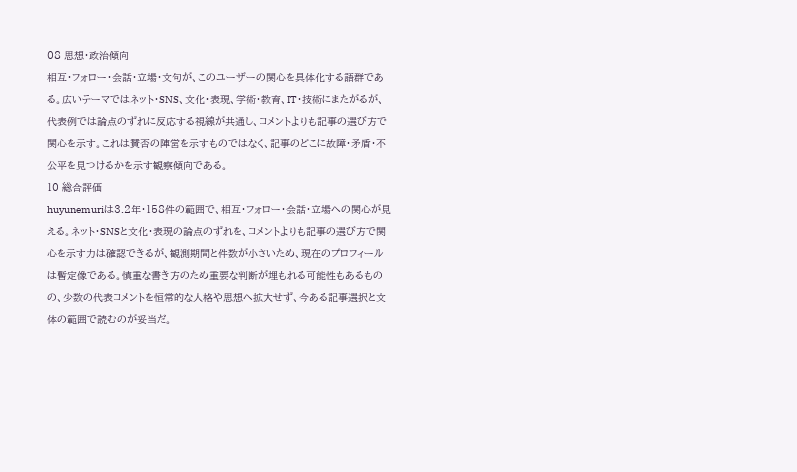08 思想・政治傾向
相互・フォロー・会話・立場・文句が、このユーザーの関心を具体化する語群である。広いテーマではネット・SNS、文化・表現、学術・教育、IT・技術にまたがるが、代表例では論点のずれに反応する視線が共通し、コメントよりも記事の選び方で関心を示す。これは賛否の陣営を示すものではなく、記事のどこに故障・矛盾・不公平を見つけるかを示す観察傾向である。
10 総合評価
huyunemuriは3.2年・158件の範囲で、相互・フォロー・会話・立場への関心が見える。ネット・SNSと文化・表現の論点のずれを、コメントよりも記事の選び方で関心を示す力は確認できるが、観測期間と件数が小さいため、現在のプロフィールは暫定像である。慎重な書き方のため重要な判断が埋もれる可能性もあるものの、少数の代表コメントを恒常的な人格や思想へ拡大せず、今ある記事選択と文体の範囲で読むのが妥当だ。